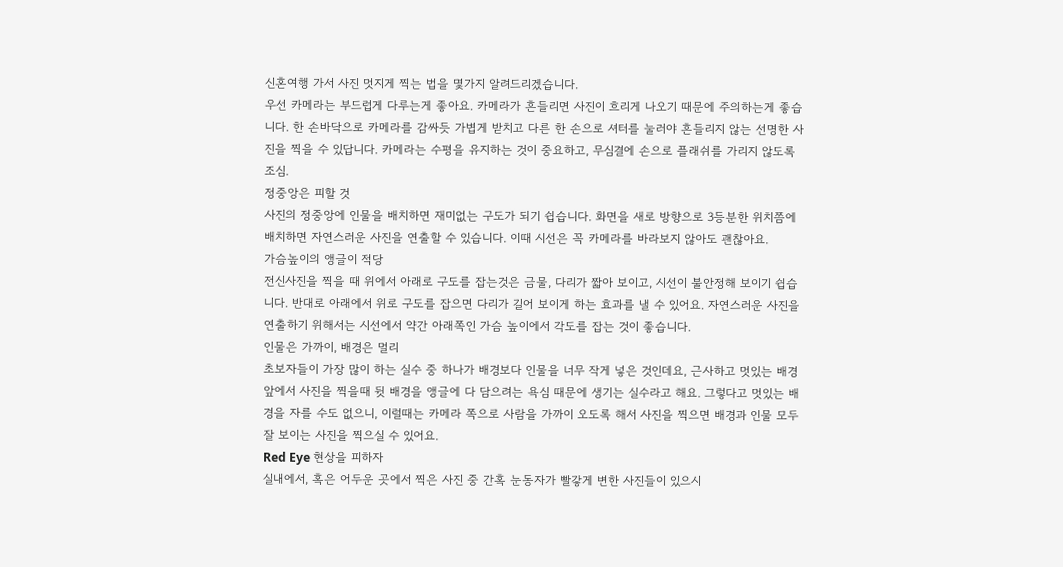신혼여행 가서 사진 멋지게 찍는 법을 몇가지 알려드리겠습니다.
우선 카메라는 부드럽게 다루는게 좋아요. 카메라가 흔들리면 사진이 흐리게 나오기 때문에 주의하는게 좋습니다. 한 손바닥으로 카메라를 감싸듯 가볍게 받치고 다른 한 손으로 셔터를 눌러야 흔들리지 않는 선명한 사진을 찍을 수 있답니다. 카메라는 수평을 유지하는 것이 중요하고, 무심결에 손으로 플래쉬를 가리지 않도록 조심.
정중앙은 피할 것
사진의 정중앙에 인물을 배치하면 재미없는 구도가 되기 쉽습니다. 화면을 새로 방향으로 3등분한 위치쯤에 배치하면 자연스러운 사진을 연출할 수 있습니다. 이때 시선은 꼭 카메라를 바라보지 않아도 괜찮아요.
가슴높이의 앵글이 적당
전신사진을 찍을 때 위에서 아래로 구도를 잡는것은 금물, 다리가 짧아 보이고, 시선이 불안정해 보이기 쉽습니다. 반대로 아래에서 위로 구도를 잡으면 다리가 길어 보이게 하는 효과를 낼 수 있어요. 자연스러운 사진을 연출하기 위해서는 시선에서 약간 아래쪽인 가슴 높이에서 각도를 잡는 것이 좋습니다.
인물은 가까이, 배경은 멀리
초보자들이 가장 많이 하는 실수 중 하나가 배경보다 인물을 너무 작게 넣은 것인데요, 근사하고 멋있는 배경 앞에서 사진을 찍을때 뒷 배경을 앵글에 다 담으려는 욕심 때문에 생기는 실수라고 해요. 그렇다고 멋있는 배경을 자를 수도 없으니, 이럴때는 카메라 쪽으로 사람을 가까이 오도록 해서 사진을 찍으면 배경과 인물 모두 잘 보이는 사진을 찍으실 수 있어요.
Red Eye 현상을 피하자
실내에서, 혹은 어두운 곳에서 찍은 사진 중 간혹 눈동자가 빨갛게 변한 사진들이 있으시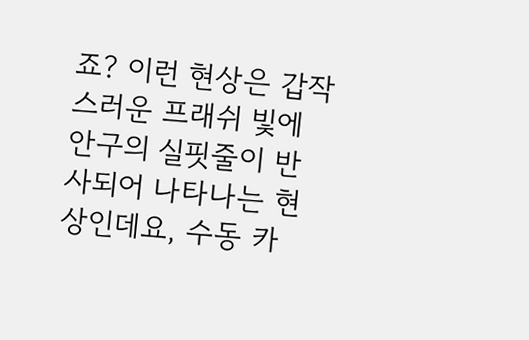죠? 이런 현상은 갑작스러운 프래쉬 빛에 안구의 실핏줄이 반사되어 나타나는 현상인데요, 수동 카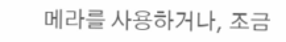메라를 사용하거나, 조금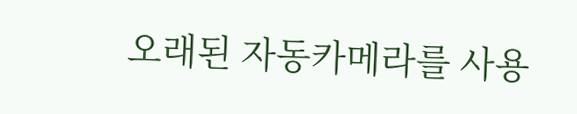오래된 자동카메라를 사용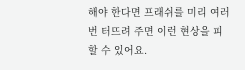해야 한다면 프래쉬를 미리 여러번 터뜨려 주면 이런 현상을 피할 수 있어요.